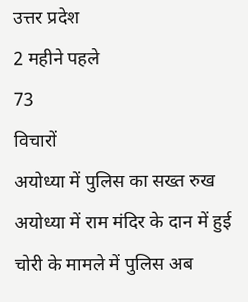उत्तर प्रदेश
2 महीने पहले
73
विचारों
अयोध्या में पुलिस का सख्त रुख
अयोध्या में राम मंदिर के दान में हुई चोरी के मामले में पुलिस अब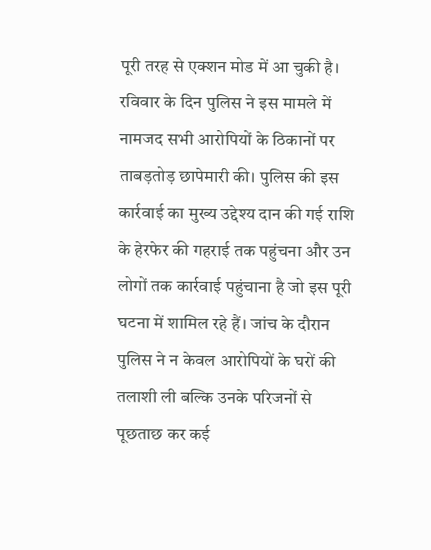पूरी तरह से एक्शन मोड में आ चुकी है। रविवार के दिन पुलिस ने इस मामले में नामजद सभी आरोपियों के ठिकानों पर ताबड़तोड़ छापेमारी की। पुलिस की इस कार्रवाई का मुख्य उद्देश्य दान की गई राशि के हेरफेर की गहराई तक पहुंचना और उन लोगों तक कार्रवाई पहुंचाना है जो इस पूरी घटना में शामिल रहे हैं। जांच के दौरान पुलिस ने न केवल आरोपियों के घरों की तलाशी ली बल्कि उनके परिजनों से पूछताछ कर कई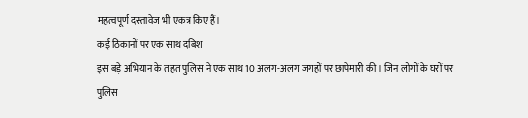महत्वपूर्ण दस्तावेज भी एकत्र किए हैं।
कई ठिकानों पर एक साथ दबिश
इस बड़े अभियान के तहत पुलिस ने एक साथ 10 अलग-अलग जगहों पर छापेमारी की। जिन लोगों के घरों पर पुलिस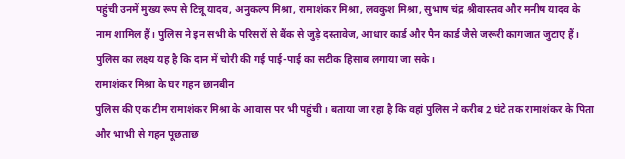पहुंची उनमें मुख्य रूप से टिन्नू यादव, अनुकल्प मिश्रा, रामाशंकर मिश्रा, लवकुश मिश्रा, सुभाष चंद्र श्रीवास्तव और मनीष यादव के नाम शामिल हैं। पुलिस ने इन सभी के परिसरों से बैंक से जुड़े दस्तावेज, आधार कार्ड और पैन कार्ड जैसे जरूरी कागजात जुटाए हैं। पुलिस का लक्ष्य यह है कि दान में चोरी की गई पाई-पाई का सटीक हिसाब लगाया जा सके।
रामाशंकर मिश्रा के घर गहन छानबीन
पुलिस की एक टीम रामाशंकर मिश्रा के आवास पर भी पहुंची। बताया जा रहा है कि वहां पुलिस ने करीब 2 घंटे तक रामाशंकर के पिता और भाभी से गहन पूछताछ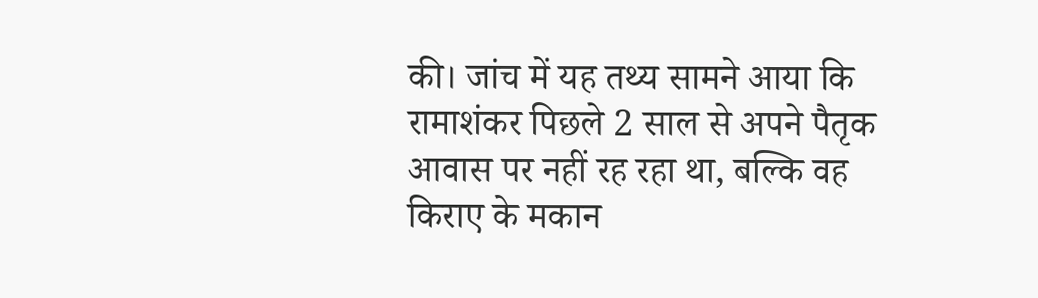की। जांच में यह तथ्य सामने आया कि रामाशंकर पिछले 2 साल से अपने पैतृक आवास पर नहीं रह रहा था, बल्कि वह किराए के मकान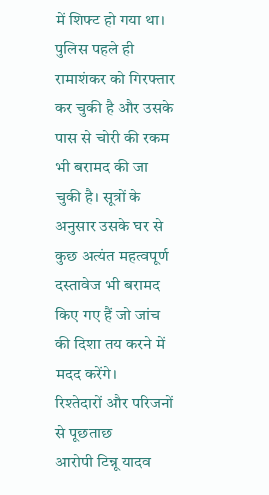में शिफ्ट हो गया था। पुलिस पहले ही रामाशंकर को गिरफ्तार कर चुकी है और उसके पास से चोरी की रकम भी बरामद की जा चुकी है। सूत्रों के अनुसार उसके घर से कुछ अत्यंत महत्वपूर्ण दस्तावेज भी बरामद किए गए हैं जो जांच की दिशा तय करने में मदद करेंगे।
रिश्तेदारों और परिजनों से पूछताछ
आरोपी टिन्नू यादव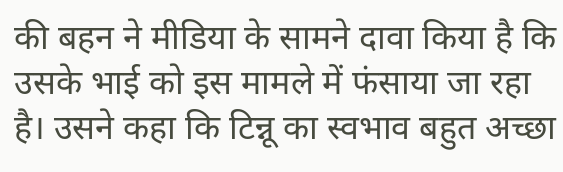की बहन ने मीडिया के सामने दावा किया है कि उसके भाई को इस मामले में फंसाया जा रहा है। उसने कहा कि टिन्नू का स्वभाव बहुत अच्छा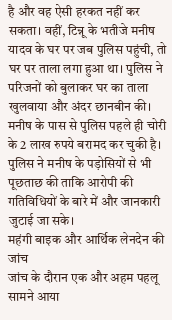है और वह ऐसी हरकत नहीं कर सकता। वहीं, टिन्नू के भतीजे मनीष यादव के घर पर जब पुलिस पहुंची, तो घर पर ताला लगा हुआ था। पुलिस ने परिजनों को बुलाकर घर का ताला खुलवाया और अंदर छानबीन की। मनीष के पास से पुलिस पहले ही चोरी के 2 लाख रुपये बरामद कर चुकी है। पुलिस ने मनीष के पड़ोसियों से भी पूछताछ की ताकि आरोपी की गतिविधियों के बारे में और जानकारी जुटाई जा सके।
महंगी बाइक और आर्थिक लेनदेन की जांच
जांच के दौरान एक और अहम पहलू सामने आया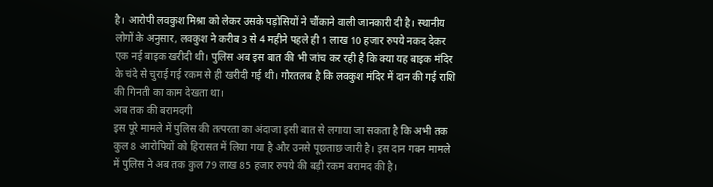है। आरोपी लवकुश मिश्रा को लेकर उसके पड़ोसियों ने चौंकाने वाली जानकारी दी है। स्थानीय लोगों के अनुसार, लवकुश ने करीब 3 से 4 महीने पहले ही 1 लाख 10 हजार रुपये नकद देकर एक नई बाइक खरीदी थी। पुलिस अब इस बात की भी जांच कर रही है कि क्या यह बाइक मंदिर के चंदे से चुराई गई रकम से ही खरीदी गई थी। गौरतलब है कि लवकुश मंदिर में दान की गई राशि की गिनती का काम देखता था।
अब तक की बरामदगी
इस पूरे मामले में पुलिस की तत्परता का अंदाजा इसी बात से लगाया जा सकता है कि अभी तक कुल 8 आरोपियों को हिरासत में लिया गया है और उनसे पूछताछ जारी है। इस दान गबन मामले में पुलिस ने अब तक कुल 79 लाख 85 हजार रुपये की बड़ी रकम बरामद की है।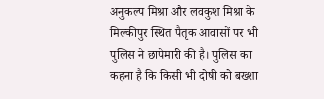अनुकल्प मिश्रा और लवकुश मिश्रा के मिल्कीपुर स्थित पैतृक आवासों पर भी पुलिस ने छापेमारी की है। पुलिस का कहना है कि किसी भी दोषी को बख्शा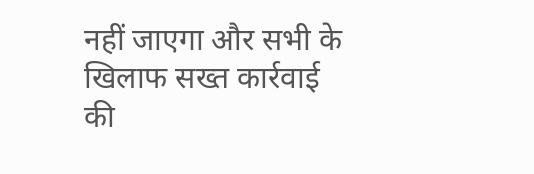नहीं जाएगा और सभी के खिलाफ सख्त कार्रवाई की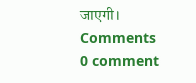जाएगी।
Comments
0 comment